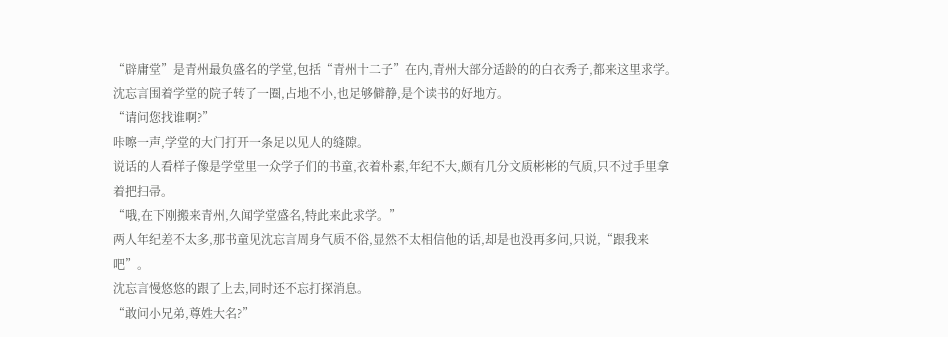“辟庸堂”是青州最负盛名的学堂,包括“青州十二子”在内,青州大部分适龄的的白衣秀子,都来这里求学。
沈忘言围着学堂的院子转了一圈,占地不小,也足够僻静,是个读书的好地方。
“请问您找谁啊?”
咔嚓一声,学堂的大门打开一条足以见人的缝隙。
说话的人看样子像是学堂里一众学子们的书童,衣着朴素,年纪不大,颇有几分文质彬彬的气质,只不过手里拿着把扫帚。
“哦,在下刚搬来青州,久闻学堂盛名,特此来此求学。”
两人年纪差不太多,那书童见沈忘言周身气质不俗,显然不太相信他的话,却是也没再多问,只说,“跟我来吧”。
沈忘言慢悠悠的跟了上去,同时还不忘打探消息。
“敢问小兄弟,尊姓大名?”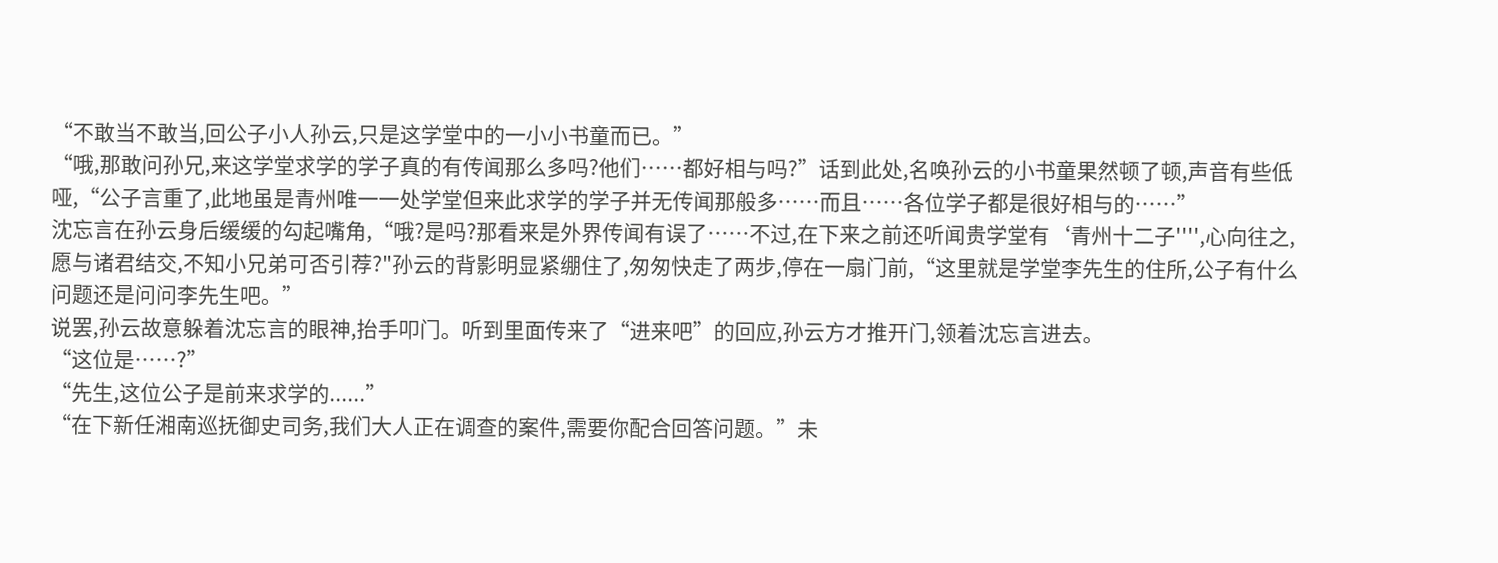“不敢当不敢当,回公子小人孙云,只是这学堂中的一小小书童而已。”
“哦,那敢问孙兄,来这学堂求学的学子真的有传闻那么多吗?他们……都好相与吗?”话到此处,名唤孙云的小书童果然顿了顿,声音有些低哑,“公子言重了,此地虽是青州唯一一处学堂但来此求学的学子并无传闻那般多……而且……各位学子都是很好相与的……”
沈忘言在孙云身后缓缓的勾起嘴角,“哦?是吗?那看来是外界传闻有误了……不过,在下来之前还听闻贵学堂有‘青州十二子'''',心向往之,愿与诸君结交,不知小兄弟可否引荐?"孙云的背影明显紧绷住了,匆匆快走了两步,停在一扇门前,“这里就是学堂李先生的住所,公子有什么问题还是问问李先生吧。”
说罢,孙云故意躲着沈忘言的眼神,抬手叩门。听到里面传来了“进来吧”的回应,孙云方才推开门,领着沈忘言进去。
“这位是……?”
“先生,这位公子是前来求学的......”
“在下新任湘南巡抚御史司务,我们大人正在调查的案件,需要你配合回答问题。”未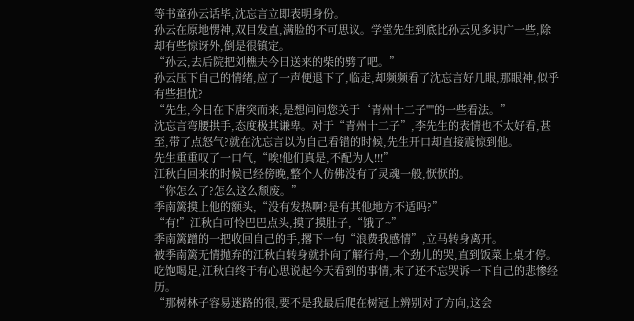等书童孙云话毕,沈忘言立即表明身份。
孙云在原地愣神,双目发直,满脸的不可思议。学堂先生到底比孙云见多识广一些,除却有些惊讶外,倒是很镇定。
“孙云,去后院把刘樵夫今日送来的柴的劈了吧。”
孙云压下自己的情绪,应了一声便退下了,临走,却频频看了沈忘言好几眼,那眼神,似乎有些担忧?
“先生,今日在下唐突而来,是想问问您关于‘青州十二子''''的一些看法。”
沈忘言弯腰拱手,态度极其谦卑。对于“青州十二子”,李先生的表情也不太好看,甚至,带了点怒气?就在沈忘言以为自己看错的时候,先生开口却直接震惊到他。
先生重重叹了一口气,“唉!他们真是,不配为人!!!”
江秋白回来的时候已经傍晚,整个人仿佛没有了灵魂一般,恹恹的。
“你怎么了?怎么这么颓废。”
季南篱摸上他的额头,“没有发热啊?是有其他地方不适吗?”
“有!”江秋白可怜巴巴点头,摸了摸肚子,“饿了~”
季南篱蹭的一把收回自己的手,撂下一句“浪费我感情”,立马转身离开。
被季南篱无情抛弃的江秋白转身就扑向了解行舟,—个劲儿的哭,直到饭菜上桌才停。
吃饱喝足,江秋白终于有心思说起今天看到的事情,末了还不忘哭诉一下自己的悲惨经历。
“那树林子容易迷路的很,要不是我最后爬在树冠上辨别对了方向,这会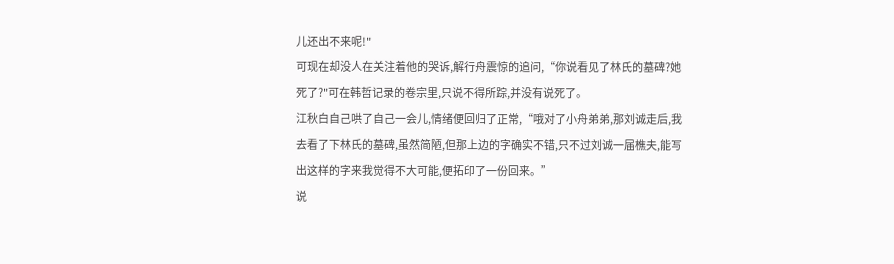儿还出不来呢!"
可现在却没人在关注着他的哭诉,解行舟震惊的追问,“你说看见了林氏的墓碑?她死了?"可在韩哲记录的卷宗里,只说不得所踪,并没有说死了。
江秋白自己哄了自己一会儿,情绪便回归了正常,“哦对了小舟弟弟,那刘诚走后,我去看了下林氏的墓碑,虽然简陋,但那上边的字确实不错,只不过刘诚一届樵夫,能写出这样的字来我觉得不大可能,便拓印了一份回来。”
说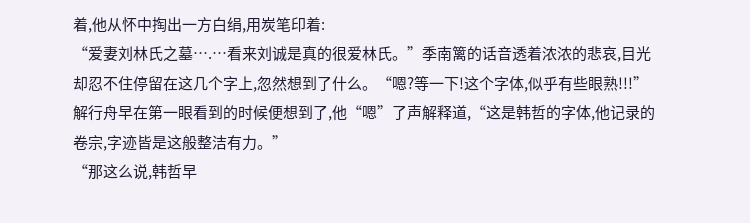着,他从怀中掏出一方白绢,用炭笔印着:
“爱妻刘林氏之墓….…看来刘诚是真的很爱林氏。”季南篱的话音透着浓浓的悲哀,目光却忍不住停留在这几个字上,忽然想到了什么。“嗯?等一下!这个字体,似乎有些眼熟!!!”
解行舟早在第一眼看到的时候便想到了,他“嗯”了声解释道,“这是韩哲的字体,他记录的卷宗,字迹皆是这般整洁有力。”
“那这么说,韩哲早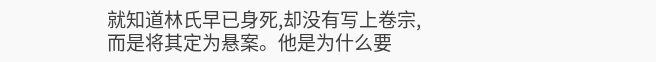就知道林氏早已身死,却没有写上卷宗,而是将其定为悬案。他是为什么要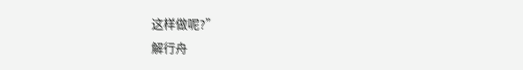这样做呢?”
解行舟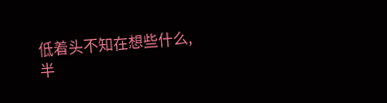低着头不知在想些什么,半